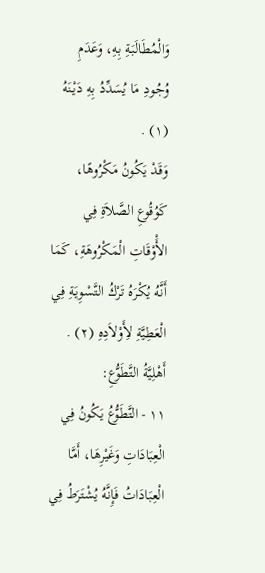وَالْمُطَالَبَةِ بِهِ، وَعَدَمِ وُجُودِ مَا يُسَدِّدُ بِهِ دَيْنَهُ (١) .
وَقَدْ يَكُونُ مَكْرُوهًا، كَوُقُوعِ الصَّلاَةِ فِي الأَْوْقَاتِ الْمَكْرُوهَةِ، كَمَا أَنَّهُ يُكْرَهُ تَرْكُ التَّسْوِيَةِ فِي الْعَطِيَّةِ لأَِوْلاَدِهِ (٢) .
أَهْلِيَّةُ التَّطَوُّعِ:
١١ - التَّطَوُّعُ يَكُونُ فِي الْعِبَادَاتِ وَغَيْرِهَا، أَمَّا الْعِبَادَاتُ فَإِنَّهُ يُشْتَرَطُ فِي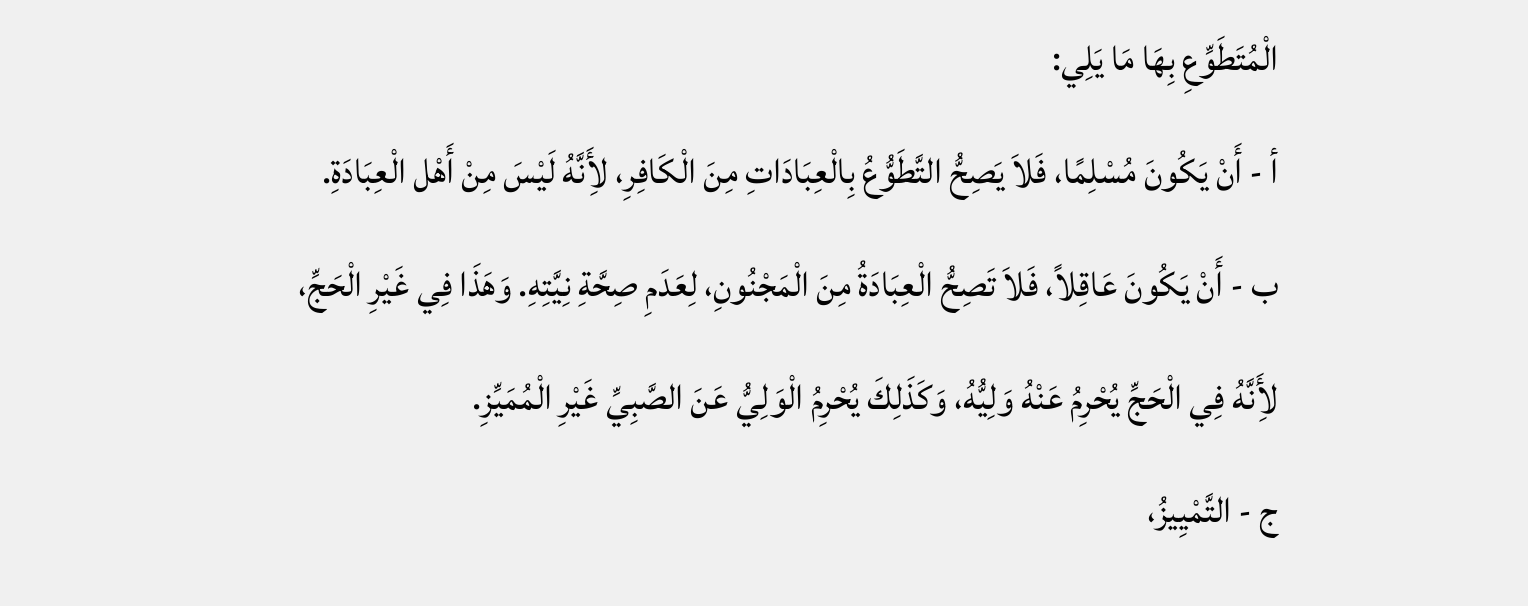الْمُتَطَوِّعِ بِهَا مَا يَلِي:
أ - أَنْ يَكُونَ مُسْلِمًا، فَلاَ يَصِحُّ التَّطَوُّعُ بِالْعِبَادَاتِ مِنَ الْكَافِرِ، لأَِنَّهُ لَيْسَ مِنْ أَهْل الْعِبَادَةِ.
ب - أَنْ يَكُونَ عَاقِلاً، فَلاَ تَصِحُّ الْعِبَادَةُ مِنَ الْمَجْنُونِ، لِعَدَمِ صِحَّةِ نِيَّتِهِ. وَهَذَا فِي غَيْرِ الْحَجِّ،
لأَِنَّهُ فِي الْحَجِّ يُحْرِمُ عَنْهُ وَلِيُّهُ، وَكَذَلِكَ يُحْرِمُ الْوَلِيُّ عَنَ الصَّبِيِّ غَيْرِ الْمُمَيِّزِ.
ج - التَّمْيِيزُ،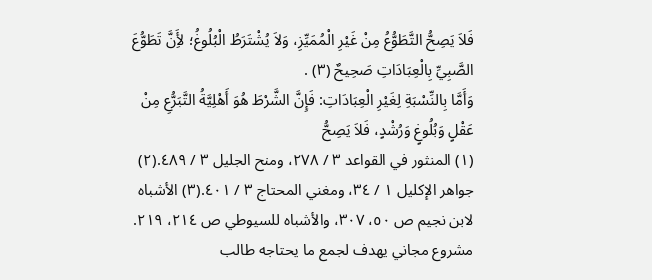فَلاَ يَصِحُّ التَّطَوُّعُ مِنْ غَيْرِ الْمُمَيِّزِ، وَلاَ يُشْتَرَطُ الْبُلُوغُ؛ لأَِنَّ تَطَوُّعَ الصَّبِيِّ بِالْعِبَادَاتِ صَحِيحٌ (٣) .
وَأَمَّا بِالنِّسْبَةِ لِغَيْرِ الْعِبَادَاتِ: فَإِنَّ الشَّرْطَ هُوَ أَهْلِيَّةُ التَّبَرُّعِ مِنْ عَقْلٍ وَبُلُوغٍ وَرُشْدٍ، فَلاَ يَصِحُّ
(١) المنثور في القواعد ٣ / ٢٧٨، ومنح الجليل ٣ / ٤٨٩.(٢) جواهر الإكليل ١ / ٣٤، ومغني المحتاج ٣ / ٤٠١.(٣) الأشباه لابن نجيم ص ٥٠، ٣٠٧، والأشباه للسيوطي ص ٢١٤، ٢١٩.
مشروع مجاني يهدف لجمع ما يحتاجه طالب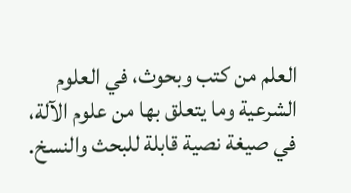العلم من كتب وبحوث، في العلوم الشرعية وما يتعلق بها من علوم الآلة، في صيغة نصية قابلة للبحث والنسخ.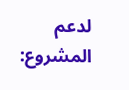لدعم المشروع: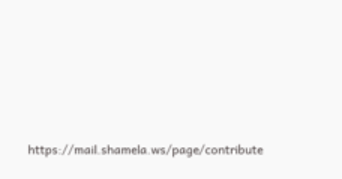https://mail.shamela.ws/page/contribute